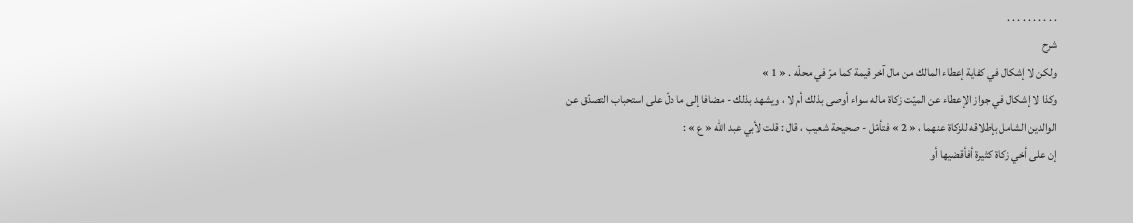. . . . . . . . . .
شرح
ولكن لا إشكال في كفاية إعطاء المالك من مال آخر قيمة كما مرّ في محلّه . « 1 »
وكذا لا إشكال في جواز الإعطاء عن الميّت زكاة ماله سواء أوصى بذلك أم لا ، ويشهد بذلك - مضافا إلى ما دلّ على استحباب التصدّق عن الوالدين الشامل بإطلاقه للزكاة عنهما ، « 2 » فتأمّل - صحيحة شعيب ، قال : قلت لأبي عبد اللّه « ع » :
إن على أخي زكاة كثيرة أفأقضيها أو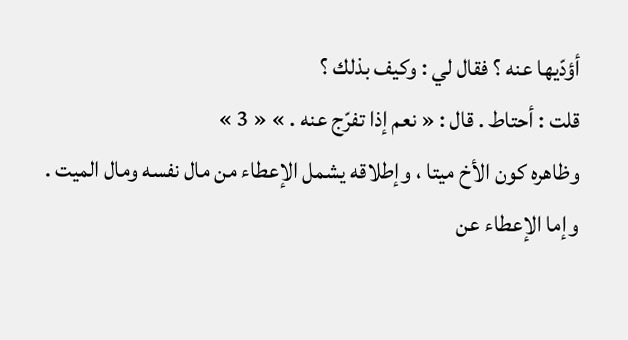أؤدّيها عنه ؟ فقال لي : وكيف بذلك ؟
قلت : أحتاط . قال : « نعم إذا تفرّج عنه . » « 3 »
وظاهره كون الأخ ميتا ، وإطلاقه يشمل الإعطاء من مال نفسه ومال الميت .
وإما الإعطاء عن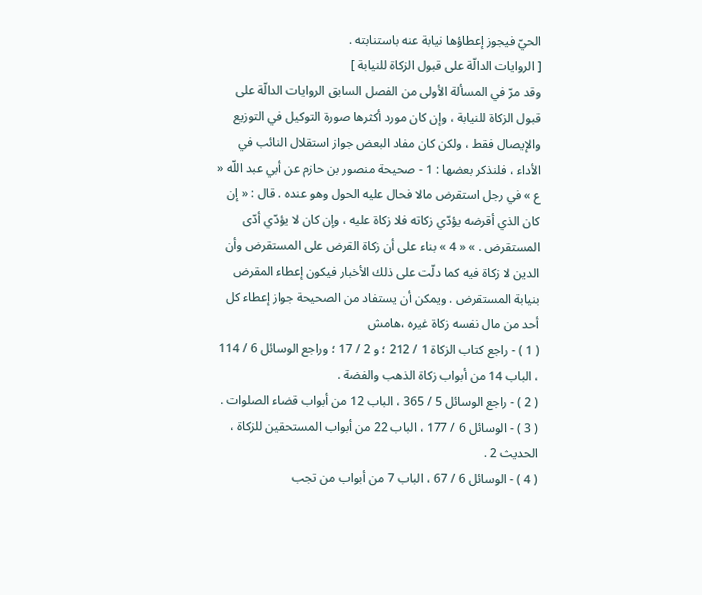الحيّ فيجوز إعطاؤها نيابة عنه باستنابته .
[ الروايات الدالّة على قبول الزكاة للنيابة ]
وقد مرّ في المسألة الأولى من الفصل السابق الروايات الدالّة على قبول الزكاة للنيابة ، وإن كان مورد أكثرها صورة التوكيل في التوزيع والإيصال فقط ، ولكن كان مفاد البعض جواز استقلال النائب في الأداء ، فلنذكر بعضها : 1 - صحيحة منصور بن حازم عن أبي عبد اللّه « ع » في رجل استقرض مالا فحال عليه الحول وهو عنده . قال : « إن كان الذي أقرضه يؤدّي زكاته فلا زكاة عليه ، وإن كان لا يؤدّي أدّى المستقرض . » « 4 » بناء على أن زكاة القرض على المستقرض وأن الدين لا زكاة فيه كما دلّت على ذلك الأخبار فيكون إعطاء المقرض بنيابة المستقرض . ويمكن أن يستفاد من الصحيحة جواز إعطاء كل أحد من مال نفسه زكاة غيره ،هامش
( 1 ) - راجع كتاب الزكاة 1 / 212 ؛ و 2 / 17 ؛ وراجع الوسائل 6 / 114 ، الباب 14 من أبواب زكاة الذهب والفضة .
( 2 ) - راجع الوسائل 5 / 365 ، الباب 12 من أبواب قضاء الصلوات .
( 3 ) - الوسائل 6 / 177 ، الباب 22 من أبواب المستحقين للزكاة ، الحديث 2 .
( 4 ) - الوسائل 6 / 67 ، الباب 7 من أبواب من تجب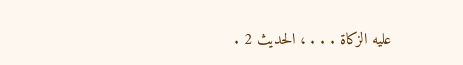عليه الزكاة . . . ، الحديث 2 .